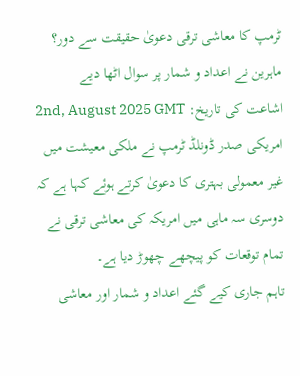ٹرمپ کا معاشی ترقی دعویٰ حقیقت سے دور؟ ماہرین نے اعداد و شمار پر سوال اٹھا دیے
اشاعت کی تاریخ: 2nd, August 2025 GMT
امریکی صدر ڈونلڈ ٹرمپ نے ملکی معیشت میں غیر معمولی بہتری کا دعویٰ کرتے ہوئے کہا ہے کہ دوسری سہ ماہی میں امریکہ کی معاشی ترقی نے تمام توقعات کو پیچھے چھوڑ دیا ہے۔
تاہم جاری کیے گئے اعداد و شمار اور معاشی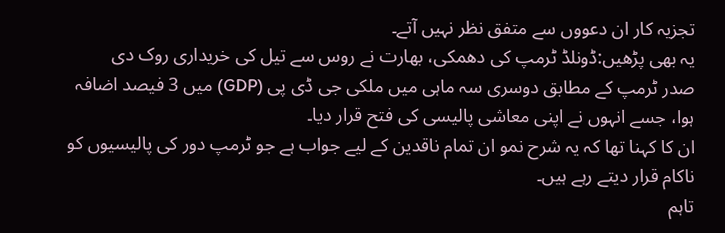تجزیہ کار ان دعووں سے متفق نظر نہیں آتے۔
یہ بھی پڑھیں:ڈونلڈ ٹرمپ کی دھمکی، بھارت نے روس سے تیل کی خریداری روک دی
صدر ٹرمپ کے مطابق دوسری سہ ماہی میں ملکی جی ڈی پی (GDP) میں 3 فیصد اضافہ ہوا، جسے انہوں نے اپنی معاشی پالیسی کی فتح قرار دیا۔
ان کا کہنا تھا کہ یہ شرح نمو ان تمام ناقدین کے لیے جواب ہے جو ٹرمپ دور کی پالیسیوں کو ناکام قرار دیتے رہے ہیں۔
تاہم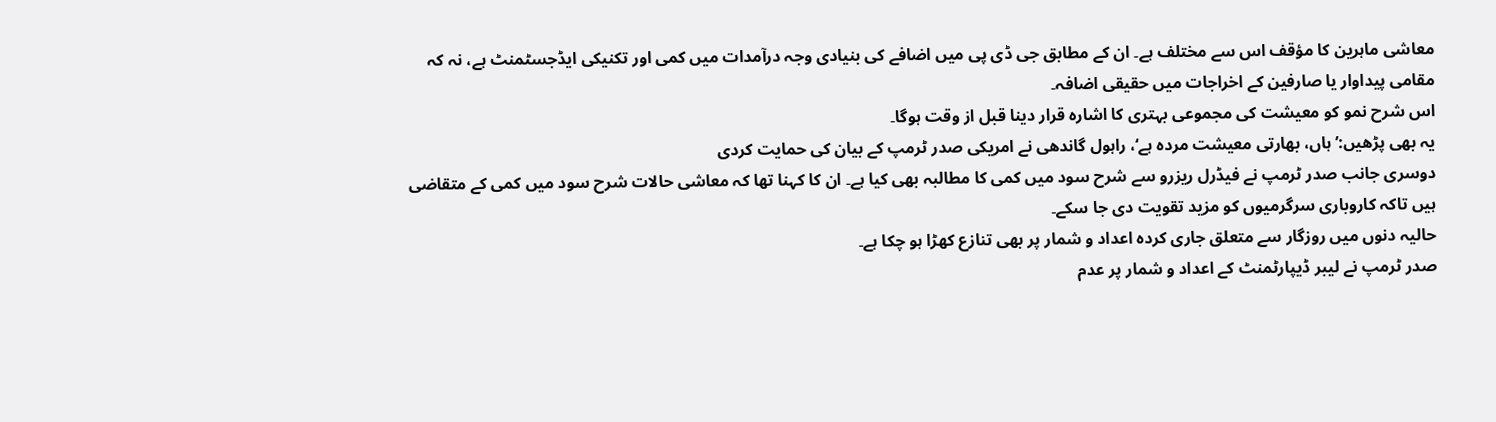معاشی ماہرین کا مؤقف اس سے مختلف ہے۔ ان کے مطابق جی ڈی پی میں اضافے کی بنیادی وجہ درآمدات میں کمی اور تکنیکی ایڈجسٹمنٹ ہے، نہ کہ مقامی پیداوار یا صارفین کے اخراجات میں حقیقی اضافہ۔
اس شرح نمو کو معیشت کی مجموعی بہتری کا اشارہ قرار دینا قبل از وقت ہوگا۔
یہ بھی پڑھیں:’ہاں، بھارتی معیشت مردہ ہے‘، راہول گاندھی نے امریکی صدر ٹرمپ کے بیان کی حمایت کردی
دوسری جانب صدر ٹرمپ نے فیڈرل ریزرو سے شرح سود میں کمی کا مطالبہ بھی کیا ہے۔ ان کا کہنا تھا کہ معاشی حالات شرح سود میں کمی کے متقاضی ہیں تاکہ کاروباری سرگرمیوں کو مزید تقویت دی جا سکے۔
حالیہ دنوں میں روزگار سے متعلق جاری کردہ اعداد و شمار پر بھی تنازع کھڑا ہو چکا ہے۔
صدر ٹرمپ نے لیبر ڈیپارٹمنٹ کے اعداد و شمار پر عدم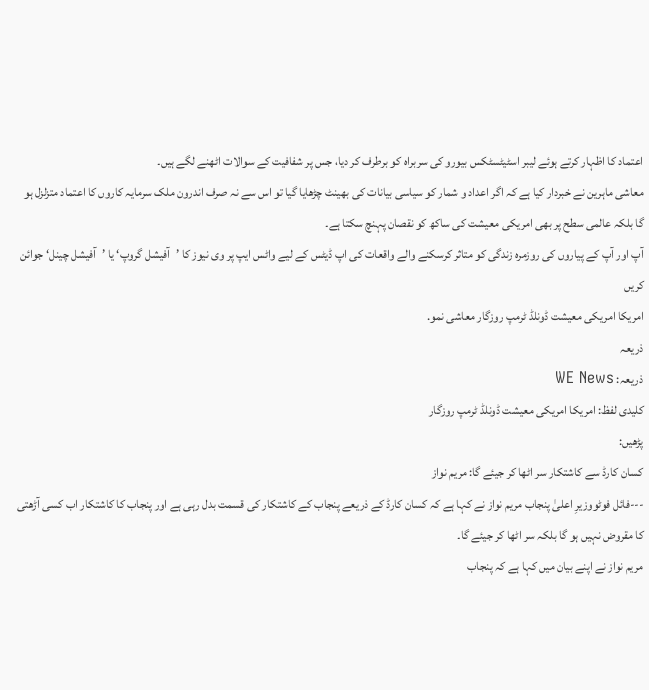اعتماد کا اظہار کرتے ہوئے لیبر اسٹیٹسٹکس بیورو کی سربراہ کو برطرف کر دیا، جس پر شفافیت کے سوالات اٹھنے لگے ہیں۔
معاشی ماہرین نے خبردار کیا ہے کہ اگر اعداد و شمار کو سیاسی بیانات کی بھینٹ چڑھایا گیا تو اس سے نہ صرف اندرون ملک سرمایہ کاروں کا اعتماد متزلزل ہو گا بلکہ عالمی سطح پر بھی امریکی معیشت کی ساکھ کو نقصان پہنچ سکتا ہے۔
آپ اور آپ کے پیاروں کی روزمرہ زندگی کو متاثر کرسکنے والے واقعات کی اپ ڈیٹس کے لیے واٹس ایپ پر وی نیوز کا ’آفیشل گروپ‘ یا ’آفیشل چینل‘ جوائن کریں
امریکا امریکی معیشت ڈونلڈ ٹرمپ روزگار معاشی نمو.
ذریعہ
ذریعہ: WE News
کلیدی لفظ: امریکا امریکی معیشت ڈونلڈ ٹرمپ روزگار
پڑھیں:
کسان کارڈ سے کاشتکار سر اٹھا کر جیئے گا: مریم نواز
---فائل فوٹووزیرِ اعلیٰ پنجاب مریم نواز نے کہا ہے کہ کسان کارڈ کے ذریعے پنجاب کے کاشتکار کی قسمت بدل رہی ہے اور پنجاب کا کاشتکار اب کسی آڑھتی کا مقروض نہیں ہو گا بلکہ سر اٹھا کر جیئے گا۔
مریم نواز نے اپنے بیان میں کہا ہے کہ پنجاب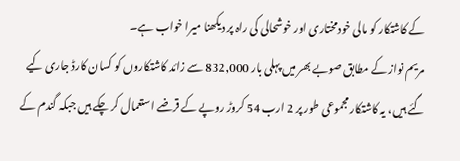کے کاشتکار کو مالی خودمختاری اور خوشحالی کی راہ پر دیکھنا میرا خواب ہے۔
مریم نواز کے مطابق صوبے بھر میں پہلی بار 832,000 سے زائد کاشتکاروں کو کسان کارڈ جاری کیے گئے ہیں، یہ کاشتکار مجموعی طور پر 2 ارب 54 کروڑ روپے کے قرضے استعمال کر چکے ہیں جبکہ گندم کے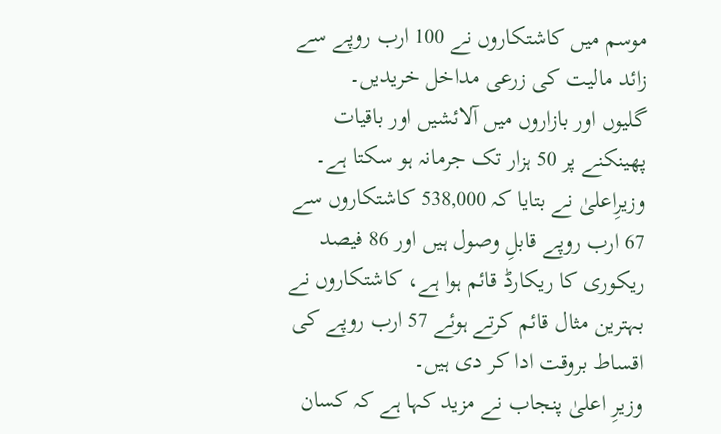موسم میں کاشتکاروں نے 100 ارب روپے سے زائد مالیت کی زرعی مداخل خریدیں۔
گلیوں اور بازاروں میں آلائشیں اور باقیات پھینکنے پر 50 ہزار تک جرمانہ ہو سکتا ہے۔
وزیرِاعلیٰ نے بتایا کہ 538,000 کاشتکاروں سے 67 ارب روپے قابلِ وصول ہیں اور 86 فیصد ریکوری کا ریکارڈ قائم ہوا ہے، کاشتکاروں نے بہترین مثال قائم کرتے ہوئے 57 ارب روپے کی اقساط بروقت ادا کر دی ہیں۔
وزیرِ اعلیٰ پنجاب نے مزید کہا ہے کہ کسان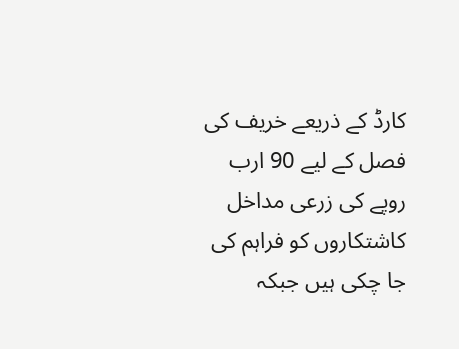کارڈ کے ذریعے خریف کی فصل کے لیے 90 ارب روپے کی زرعی مداخل کاشتکاروں کو فراہم کی جا چکی ہیں جبکہ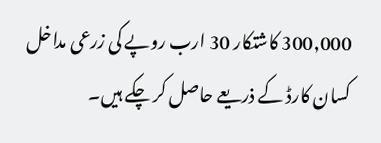300,000 کاشتکار 30 ارب روپے کی زرعی مداخل کسان کارڈ کے ذریعے حاصل کر چکے ہیں۔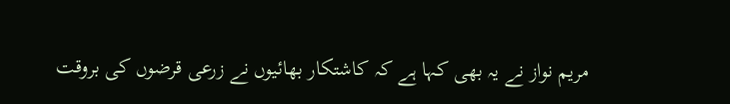مریم نواز نے یہ بھی کہا ہے کہ کاشتکار بھائیوں نے زرعی قرضوں کی بروقت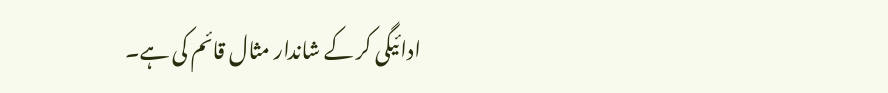ادائیگی کر کے شاندار مثال قائم کی ہے۔